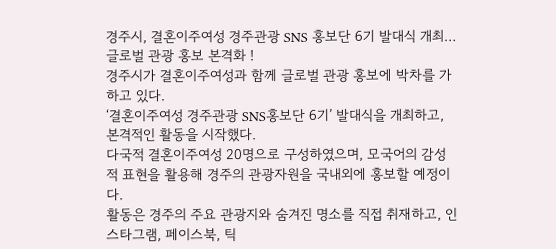경주시, 결혼이주여성 경주관광 SNS 홍보단 6기 발대식 개최…글로벌 관광 홍보 본격화 !
경주시가 결혼이주여성과 함께 글로벌 관광 홍보에 박차를 가하고 있다.
‘결혼이주여성 경주관광 SNS홍보단 6기’ 발대식을 개최하고, 본격적인 활동을 시작했다.
다국적 결혼이주여성 20명으로 구성하였으며, 모국어의 감성적 표현을 활용해 경주의 관광자원을 국내외에 홍보할 예정이다.
활동은 경주의 주요 관광지와 숨겨진 명소를 직접 취재하고, 인스타그램, 페이스북, 틱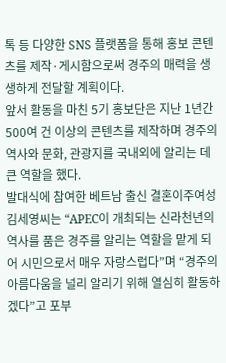톡 등 다양한 SNS 플랫폼을 통해 홍보 콘텐츠를 제작·게시함으로써 경주의 매력을 생생하게 전달할 계획이다.
앞서 활동을 마친 5기 홍보단은 지난 1년간 500여 건 이상의 콘텐츠를 제작하며 경주의 역사와 문화, 관광지를 국내외에 알리는 데 큰 역할을 했다.
발대식에 참여한 베트남 출신 결혼이주여성 김세영씨는 “APEC이 개최되는 신라천년의 역사를 품은 경주를 알리는 역할을 맡게 되어 시민으로서 매우 자랑스럽다”며 “경주의 아름다움을 널리 알리기 위해 열심히 활동하겠다”고 포부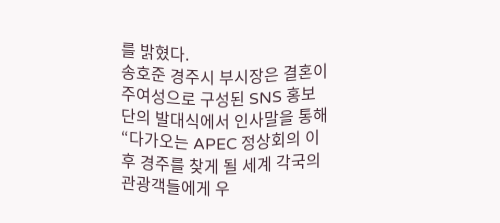를 밝혔다.
송호준 경주시 부시장은 결혼이주여성으로 구성된 SNS 홍보단의 발대식에서 인사말을 통해 “다가오는 APEC 정상회의 이후 경주를 찾게 될 세계 각국의 관광객들에게 우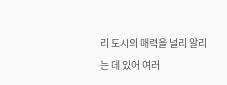리 도시의 매력을 널리 알리는 데 있어 여러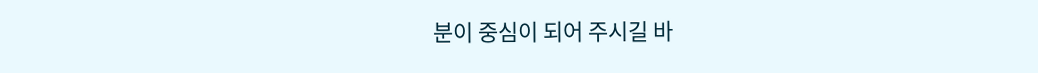분이 중심이 되어 주시길 바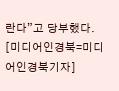란다”고 당부했다.
[미디어인경북=미디어인경북기자]